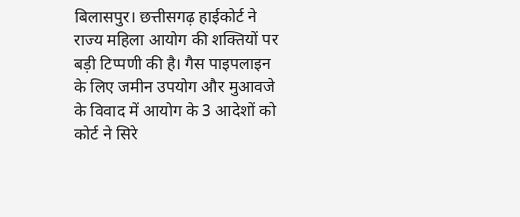बिलासपुर। छत्तीसगढ़ हाईकोर्ट ने राज्य महिला आयोग की शक्तियों पर बड़ी टिप्पणी की है। गैस पाइपलाइन के लिए जमीन उपयोग और मुआवजे के विवाद में आयोग के 3 आदेशों को कोर्ट ने सिरे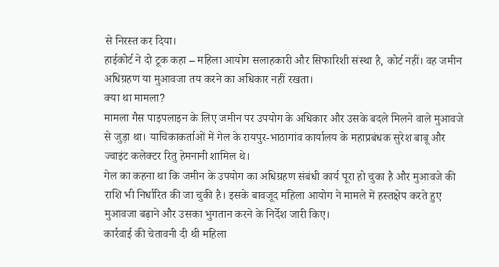से निरस्त कर दिया।
हाईकोर्ट ने दो टूक कहा – महिला आयोग सलाहकारी और सिफारिशी संस्था है, कोर्ट नहीं। वह जमीन अधिग्रहण या मुआवजा तय करने का अधिकार नहीं रखता।
क्या था मामला?
मामला गैस पाइपलाइन के लिए जमीन पर उपयोग के अधिकार और उसके बदले मिलने वाले मुआवजे से जुड़ा था। याचिकाकर्ताओं में गेल के रायपुर-भाठागांव कार्यालय के महाप्रबंधक सुरेश बाबू और ज्वाइंट कलेक्टर रितु हेमनानी शामिल थे।
गेल का कहना था कि जमीन के उपयोग का अधिग्रहण संबंधी कार्य पूरा हो चुका है और मुआवजे की राशि भी निर्धारित की जा चुकी है। इसके बावजूद महिला आयोग ने मामले में हस्तक्षेप करते हुए मुआवजा बढ़ाने और उसका भुगतान करने के निर्देश जारी किए।
कार्रवाई की चेतावनी दी थी महिला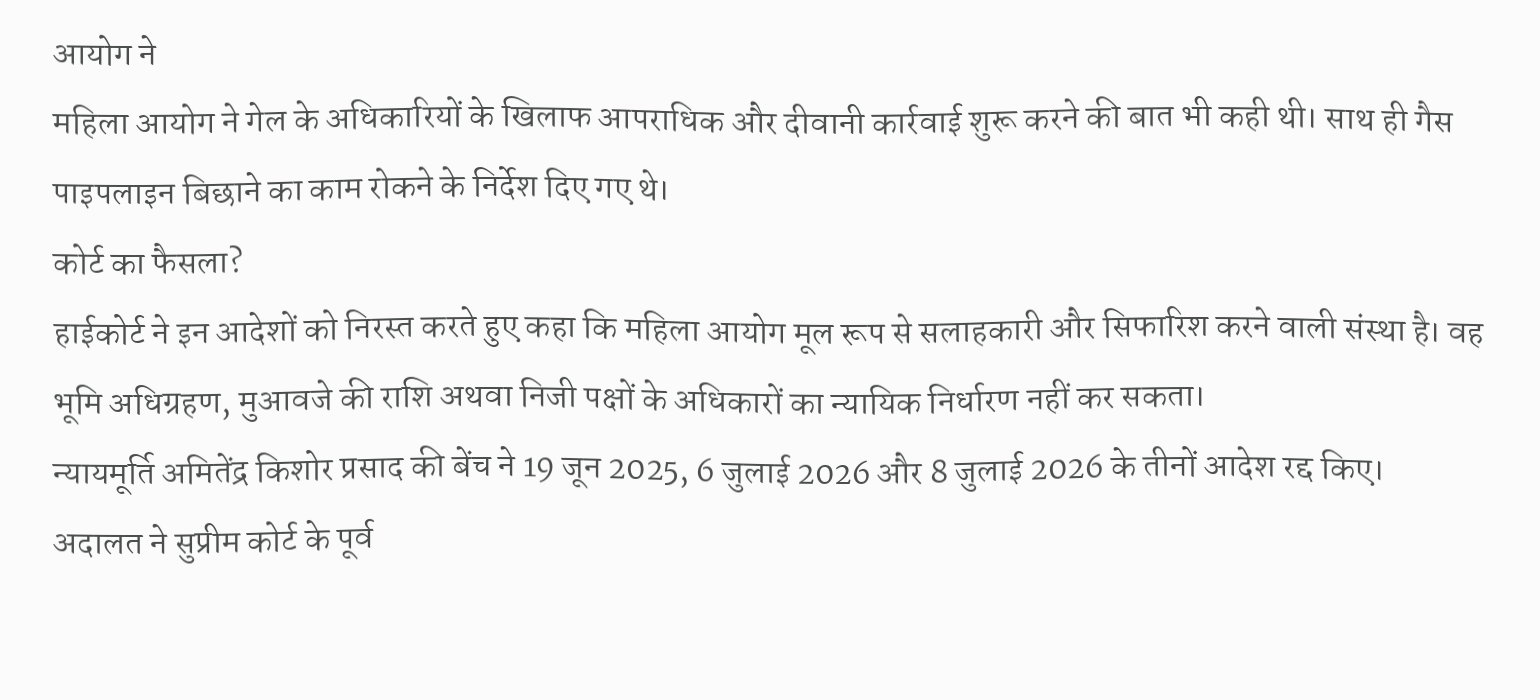आयोग ने
महिला आयोग ने गेल के अधिकारियों के खिलाफ आपराधिक और दीवानी कार्रवाई शुरू करने की बात भी कही थी। साथ ही गैस पाइपलाइन बिछाने का काम रोकने के निर्देश दिए गए थे।
कोर्ट का फैसला?
हाईकोर्ट ने इन आदेशों को निरस्त करते हुए कहा कि महिला आयोग मूल रूप से सलाहकारी और सिफारिश करने वाली संस्था है। वह भूमि अधिग्रहण, मुआवजे की राशि अथवा निजी पक्षों के अधिकारों का न्यायिक निर्धारण नहीं कर सकता।
न्यायमूर्ति अमितेंद्र किशोर प्रसाद की बेंच ने 19 जून 2025, 6 जुलाई 2026 और 8 जुलाई 2026 के तीनों आदेश रद्द किए।
अदालत ने सुप्रीम कोर्ट के पूर्व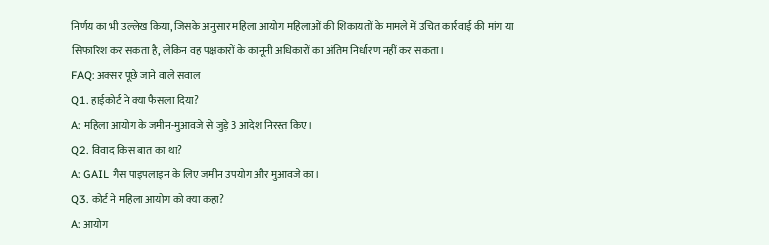निर्णय का भी उल्लेख किया, जिसके अनुसार महिला आयोग महिलाओं की शिकायतों के मामले में उचित कार्रवाई की मांग या सिफारिश कर सकता है, लेकिन वह पक्षकारों के कानूनी अधिकारों का अंतिम निर्धारण नहीं कर सकता।
FAQ: अक्सर पूछे जाने वाले सवाल
Q1. हाईकोर्ट ने क्या फैसला दिया?
A: महिला आयोग के जमीन-मुआवजे से जुड़े 3 आदेश निरस्त किए।
Q2. विवाद किस बात का था?
A: GAIL गैस पाइपलाइन के लिए जमीन उपयोग और मुआवजे का।
Q3. कोर्ट ने महिला आयोग को क्या कहा?
A: आयोग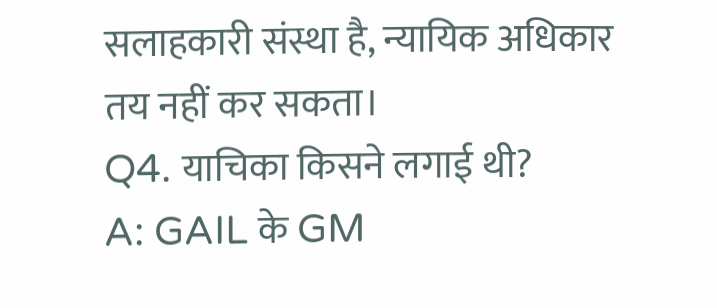सलाहकारी संस्था है, न्यायिक अधिकार तय नहीं कर सकता।
Q4. याचिका किसने लगाई थी?
A: GAIL के GM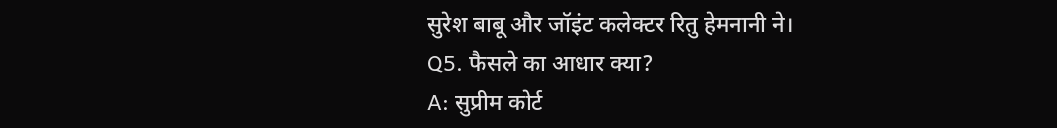सुरेश बाबू और जॉइंट कलेक्टर रितु हेमनानी ने।
Q5. फैसले का आधार क्या?
A: सुप्रीम कोर्ट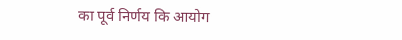का पूर्व निर्णय कि आयोग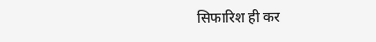सिफारिश ही कर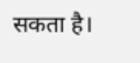सकता है।